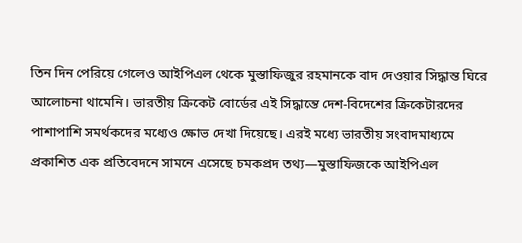তিন দিন পেরিয়ে গেলেও আইপিএল থেকে মুস্তাফিজুর রহমানকে বাদ দেওয়ার সিদ্ধান্ত ঘিরে আলোচনা থামেনি। ভারতীয় ক্রিকেট বোর্ডের এই সিদ্ধান্তে দেশ-বিদেশের ক্রিকেটারদের পাশাপাশি সমর্থকদের মধ্যেও ক্ষোভ দেখা দিয়েছে। এরই মধ্যে ভারতীয় সংবাদমাধ্যমে প্রকাশিত এক প্রতিবেদনে সামনে এসেছে চমকপ্রদ তথ্য—মুস্তাফিজকে আইপিএল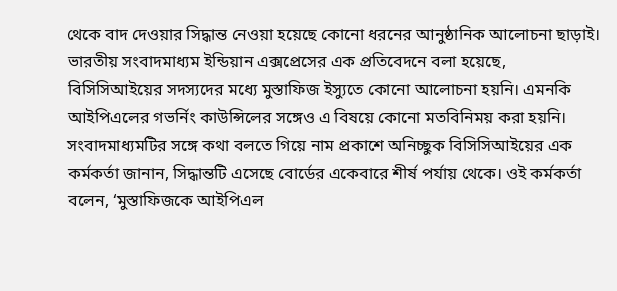থেকে বাদ দেওয়ার সিদ্ধান্ত নেওয়া হয়েছে কোনো ধরনের আনুষ্ঠানিক আলোচনা ছাড়াই।
ভারতীয় সংবাদমাধ্যম ইন্ডিয়ান এক্সপ্রেসের এক প্রতিবেদনে বলা হয়েছে, বিসিসিআইয়ের সদস্যদের মধ্যে মুস্তাফিজ ইস্যুতে কোনো আলোচনা হয়নি। এমনকি আইপিএলের গভর্নিং কাউন্সিলের সঙ্গেও এ বিষয়ে কোনো মতবিনিময় করা হয়নি। সংবাদমাধ্যমটির সঙ্গে কথা বলতে গিয়ে নাম প্রকাশে অনিচ্ছুক বিসিসিআইয়ের এক কর্মকর্তা জানান, সিদ্ধান্তটি এসেছে বোর্ডের একেবারে শীর্ষ পর্যায় থেকে। ওই কর্মকর্তা বলেন, ‘মুস্তাফিজকে আইপিএল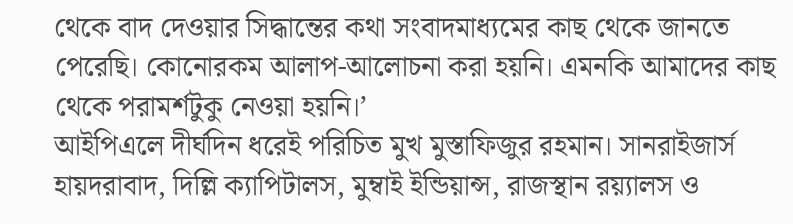থেকে বাদ দেওয়ার সিদ্ধান্তের কথা সংবাদমাধ্যমের কাছ থেকে জানতে পেরেছি। কোনোরকম আলাপ-আলোচনা করা হয়নি। এমনকি আমাদের কাছ থেকে পরামর্শটুকু নেওয়া হয়নি।’
আইপিএলে দীর্ঘদিন ধরেই পরিচিত মুখ মুস্তাফিজুর রহমান। সানরাইজার্স হায়দরাবাদ, দিল্লি ক্যাপিটালস, মুম্বাই ইন্ডিয়ান্স, রাজস্থান রয়্যালস ও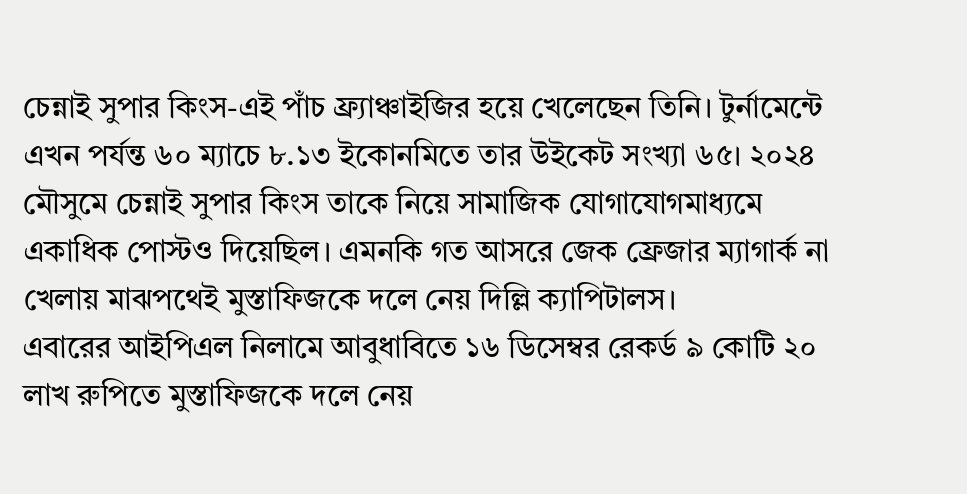চেন্নাই সুপার কিংস-এই পাঁচ ফ্র্যাঞ্চাইজির হয়ে খেলেছেন তিনি। টুর্নামেন্টে এখন পর্যন্ত ৬০ ম্যাচে ৮.১৩ ইকোনমিতে তার উইকেট সংখ্যা ৬৫। ২০২৪ মৌসুমে চেন্নাই সুপার কিংস তাকে নিয়ে সামাজিক যোগাযোগমাধ্যমে একাধিক পোস্টও দিয়েছিল। এমনকি গত আসরে জেক ফ্রেজার ম্যাগার্ক না খেলায় মাঝপথেই মুস্তাফিজকে দলে নেয় দিল্লি ক্যাপিটালস।
এবারের আইপিএল নিলামে আবুধাবিতে ১৬ ডিসেম্বর রেকর্ড ৯ কোটি ২০ লাখ রুপিতে মুস্তাফিজকে দলে নেয়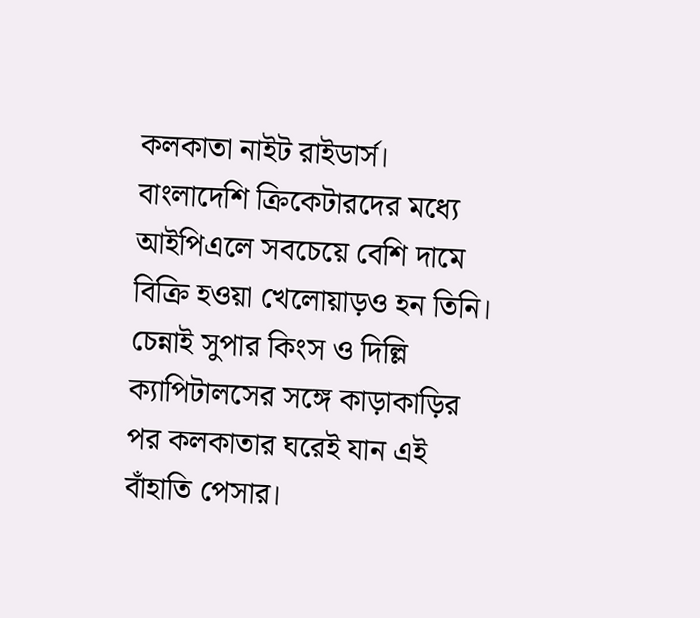কলকাতা নাইট রাইডার্স। বাংলাদেশি ক্রিকেটারদের মধ্যে আইপিএলে সবচেয়ে বেশি দামে বিক্রি হওয়া খেলোয়াড়ও হন তিনি। চেন্নাই সুপার কিংস ও দিল্লি ক্যাপিটালসের সঙ্গে কাড়াকাড়ির পর কলকাতার ঘরেই যান এই বাঁহাতি পেসার।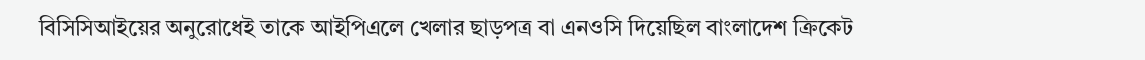বিসিসিআইয়ের অনুরোধেই তাকে আইপিএলে খেলার ছাড়পত্র বা এনওসি দিয়েছিল বাংলাদেশ ক্রিকেট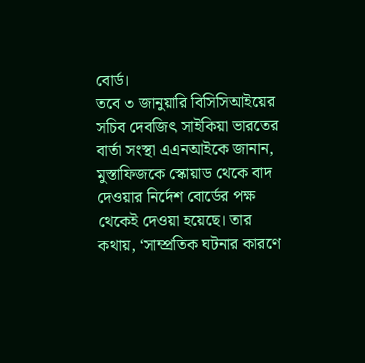বোর্ড।
তবে ৩ জানুয়ারি বিসিসিআইয়ের সচিব দেবজিৎ সাইকিয়া ভারতের বার্তা সংস্থা এএনআইকে জানান, মুস্তাফিজকে স্কোয়াড থেকে বাদ দেওয়ার নির্দেশ বোর্ডের পক্ষ থেকেই দেওয়া হয়েছে। তার কথায়, ‘সাম্প্রতিক ঘটনার কারণে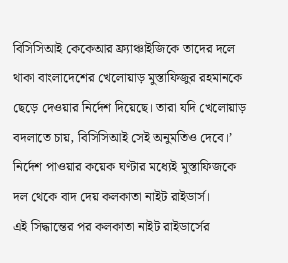বিসিসিআই কেকেআর ফ্র্যাঞ্চাইজিকে তাদের দলে থাকা বাংলাদেশের খেলোয়াড় মুস্তাফিজুর রহমানকে ছেড়ে দেওয়ার নির্দেশ দিয়েছে। তারা যদি খেলোয়াড় বদলাতে চায়, বিসিসিআই সেই অনুমতিও দেবে।’ নির্দেশ পাওয়ার কয়েক ঘণ্টার মধ্যেই মুস্তাফিজকে দল থেকে বাদ দেয় কলকাতা নাইট রাইডার্স।
এই সিদ্ধান্তের পর কলকাতা নাইট রাইডার্সের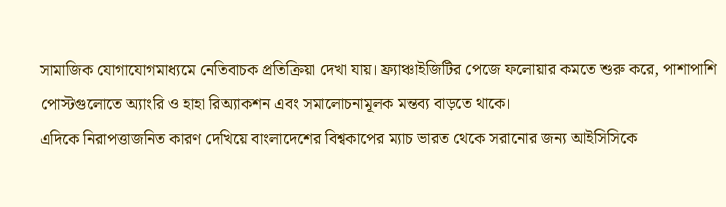সামাজিক যোগাযোগমাধ্যমে নেতিবাচক প্রতিক্রিয়া দেখা যায়। ফ্র্যাঞ্চাইজিটির পেজে ফলোয়ার কমতে শুরু করে, পাশাপাশি পোস্টগুলোতে অ্যাংরি ও হাহা রিঅ্যাকশন এবং সমালোচনামূলক মন্তব্য বাড়তে থাকে।
এদিকে নিরাপত্তাজনিত কারণ দেখিয়ে বাংলাদেশের বিশ্বকাপের ম্যাচ ভারত থেকে সরানোর জন্য আইসিসিকে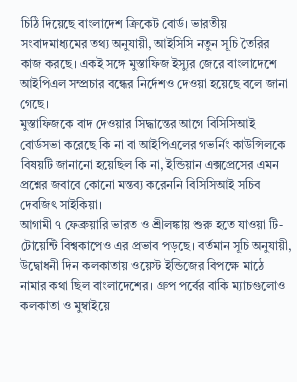চিঠি দিয়েছে বাংলাদেশ ক্রিকেট বোর্ড। ভারতীয় সংবাদমাধ্যমের তথ্য অনুযায়ী, আইসিসি নতুন সূচি তৈরির কাজ করছে। একই সঙ্গে মুস্তাফিজ ইস্যুর জেরে বাংলাদেশে আইপিএল সম্প্রচার বন্ধের নির্দেশও দেওয়া হয়েছে বলে জানা গেছে।
মুস্তাফিজকে বাদ দেওয়ার সিদ্ধান্তের আগে বিসিসিআই বোর্ডসভা করেছে কি না বা আইপিএলের গভর্নিং কাউন্সিলকে বিষয়টি জানানো হয়েছিল কি না, ইন্ডিয়ান এক্সপ্রেসের এমন প্রশ্নের জবাবে কোনো মন্তব্য করেননি বিসিসিআই সচিব দেবজিৎ সাইকিয়া।
আগামী ৭ ফেব্রুয়ারি ভারত ও শ্রীলঙ্কায় শুরু হতে যাওয়া টি-টোয়েন্টি বিশ্বকাপেও এর প্রভাব পড়ছে। বর্তমান সূচি অনুযায়ী, উদ্বোধনী দিন কলকাতায় ওয়েস্ট ইন্ডিজের বিপক্ষে মাঠে নামার কথা ছিল বাংলাদেশের। গ্রুপ পর্বের বাকি ম্যাচগুলোও কলকাতা ও মুম্বাইয়ে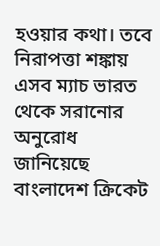হওয়ার কথা। তবে নিরাপত্তা শঙ্কায় এসব ম্যাচ ভারত থেকে সরানোর অনুরোধ জানিয়েছে বাংলাদেশ ক্রিকেট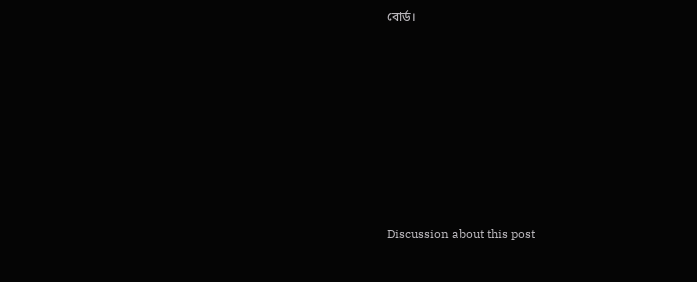বোর্ড।










Discussion about this post